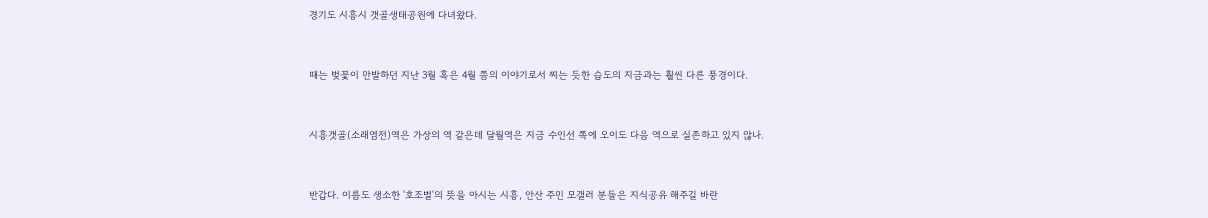경기도 시흥시 갯골생태공원에 다녀왔다.


때는 벚꽃이 만발하던 지난 3월 혹은 4월 쯤의 이야기로서 찌는 듯한 습도의 지금과는 훨씬 다른 풍경이다.


시흥갯골(소래염전)역은 가상의 역 같은데 달월역은 지금 수인선 쪽에 오이도 다음 역으로 실존하고 있지 않나.


반갑다. 이름도 생소한 '호조벌'의 뜻을 아시는 시흥, 안산 주민 모갤러 분들은 지식공유 해주길 바란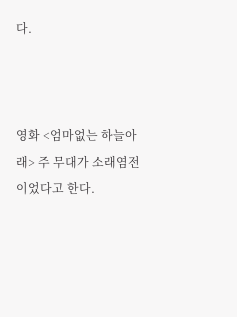다.



영화 <엄마없는 하늘아래> 주 무대가 소래염전이었다고 한다.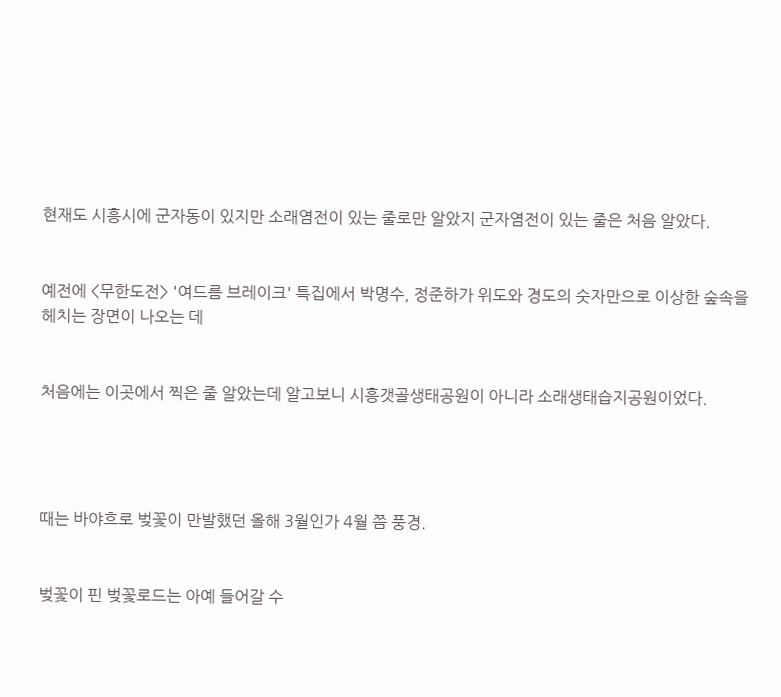현재도 시흥시에 군자동이 있지만 소래염전이 있는 줄로만 알았지 군자염전이 있는 줄은 처음 알았다.


예전에 <무한도전> '여드름 브레이크' 특집에서 박명수, 정준하가 위도와 경도의 숫자만으로 이상한 숲속을 헤치는 장면이 나오는 데


처음에는 이곳에서 찍은 줄 알았는데 알고보니 시흥갯골생태공원이 아니라 소래생태습지공원이었다.




때는 바야흐로 벚꽃이 만발했던 올해 3월인가 4월 쯤 풍경.


벚꽃이 핀 벚꽃로드는 아예 들어갈 수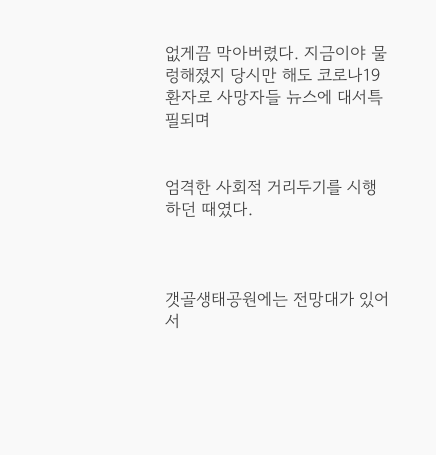없게끔 막아버렸다. 지금이야 물렁해졌지 당시만 해도 코로나19 환자로 사망자들 뉴스에 대서특필되며


엄격한 사회적 거리두기를 시행하던 때였다.



갯골생태공원에는 전망대가 있어서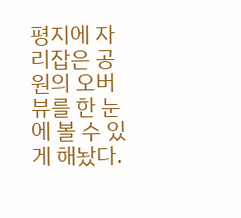평지에 자리잡은 공원의 오버뷰를 한 눈에 볼 수 있게 해놨다.